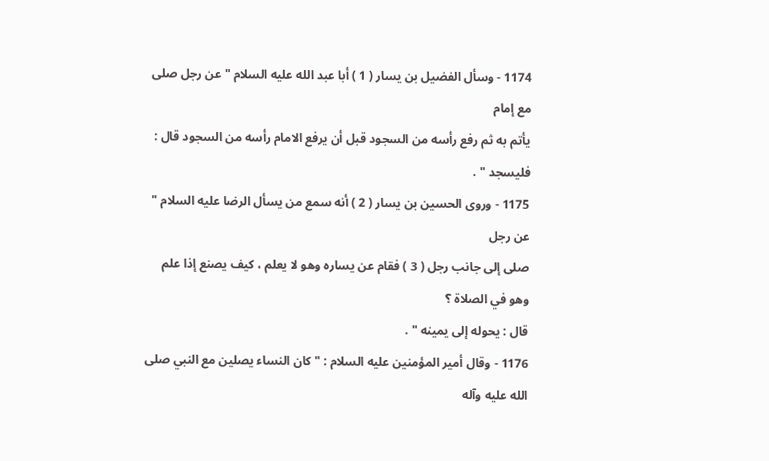1174 - وسأل الفضيل بن يسار ( 1 ) أبا عبد الله عليه السلام " عن رجل صلى مع إمام
يأتم به ثم رفع رأسه من السجود قبل أن يرفع الامام رأسه من السجود قال :
فليسجد " .
1175 - وروى الحسين بن يسار ( 2 ) أنه سمع من يسأل الرضا عليه السلام " عن رجل
صلى إلى جانب رجل ( 3 ) فقام عن يساره وهو لا يعلم ، كيف يصنع إذا علم وهو في الصلاة ؟
قال : يحوله إلى يمينه " .
1176 - وقال أمير المؤمنين عليه السلام : " كان النساء يصلين مع النبي صلى الله عليه وآله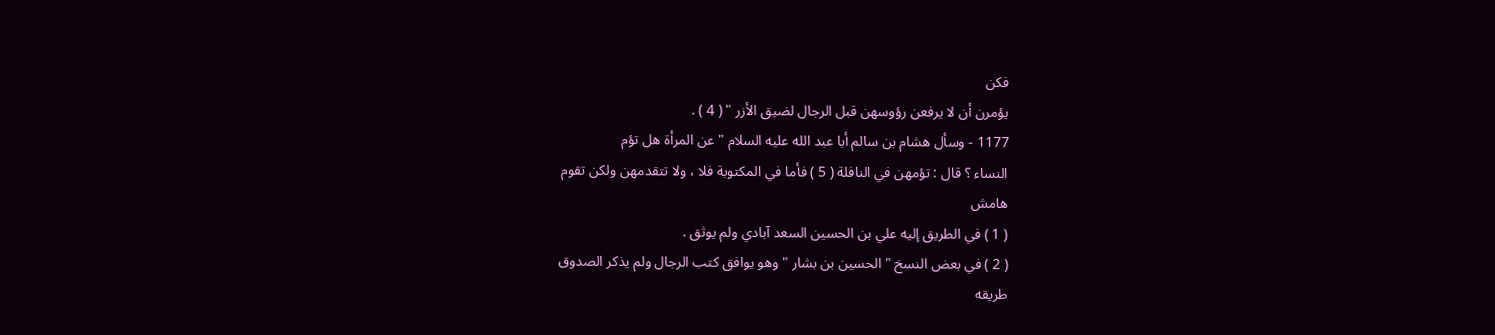فكن
يؤمرن أن لا يرفعن رؤوسهن قبل الرجال لضيق الأزر " ( 4 ) .
1177 - وسأل هشام بن سالم أبا عبد الله عليه السلام " عن المرأة هل تؤم
النساء ؟ قال : تؤمهن في النافلة ( 5 ) فأما في المكتوبة فلا ، ولا تتقدمهن ولكن تقوم
هامش
( 1 ) في الطريق إليه علي بن الحسين السعد آبادي ولم يوثق .
( 2 ) في بعض النسخ " الحسين بن بشار " وهو يوافق كتب الرجال ولم يذكر الصدوق
طريقه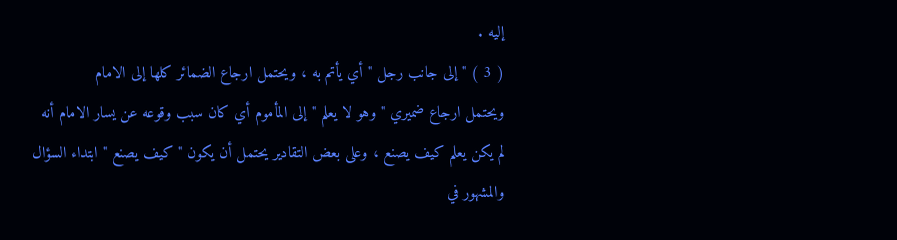إليه .
( 3 ) " إلى جانب رجل " أي يأتم به ، ويحتمل ارجاع الضمائر كلها إلى الامام
ويحتمل ارجاع ضميري " وهو لا يعلم " إلى المأموم أي كان سبب وقوعه عن يسار الامام أنه
لم يكن يعلم كيف يصنع ، وعلى بعض التقادير يحتمل أن يكون " كيف يصنع " ابتداء السؤال
والمشهور في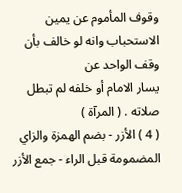وقوف المأموم عن يمين الاستحباب وانه لو خالف بأن وقف الواحد عن
يسار الامام أو خلفه لم تبطل صلاته . ( المرآة )
( 4 ) الأزر - بضم الهمزة والزاي المضمومة قبل الراء - جمع الأزر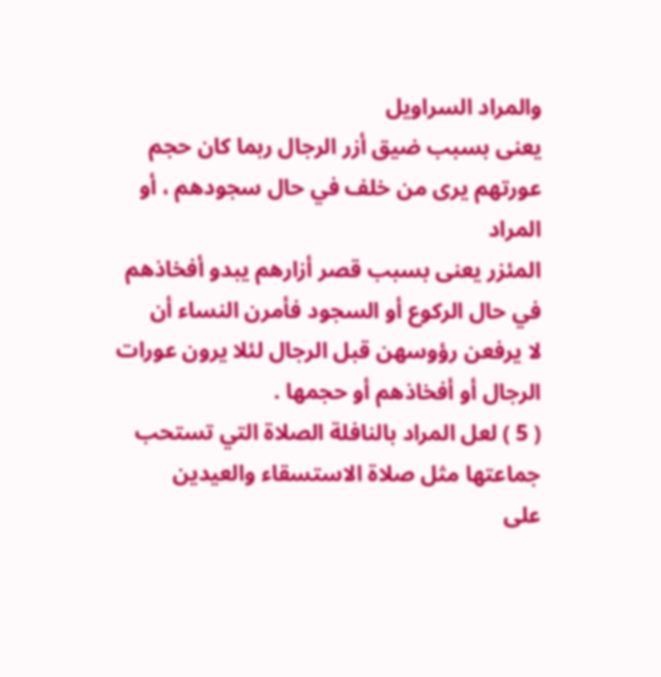والمراد السراويل
يعنى بسبب ضيق أزر الرجال ربما كان حجم عورتهم يرى من خلف في حال سجودهم ، أو المراد
المئزر يعنى بسبب قصر أزارهم يبدو أفخاذهم في حال الركوع أو السجود فأمرن النساء أن
لا يرفعن رؤوسهن قبل الرجال لئلا يرون عورات الرجال أو أفخاذهم أو حجمها .
( 5 ) لعل المراد بالنافلة الصلاة التي تستحب جماعتها مثل صلاة الاستسقاء والعيدين
على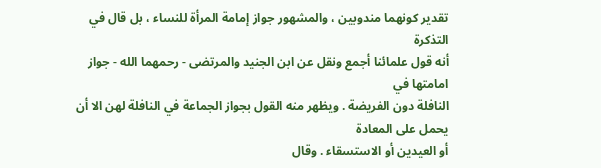تقدير كونهما مندوبين ، والمشهور جواز إمامة المرأة للنساء ، بل قال في التذكرة
أنه قول علمائنا أجمع ونقل عن ابن الجنيد والمرتضى - رحمهما الله - جواز امامتها في
النافلة دون الفريضة . ويظهر منه القول بجواز الجماعة في النافلة لهن الا أن يحمل على المعادة
أو العيدين أو الاستسقاء . وقال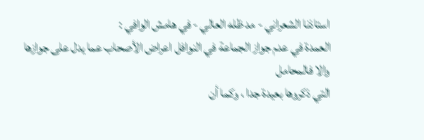استاذنا الشعراني - مد ظله العالي - في هامش الوافي :
العمدة في عدم جواز الجماعة في النوافل اعراض الأصحاب عما يدل على جوازها والا فالمحامل
التي ذكروها بعيدة جدا ، وكما أن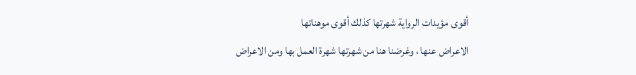أقوى مؤيدات الرواية شهرتها كذلك أقوى موهناتها
الاعراض عنها ، وغرضنا هنا من شهرتها شهرة العمل بها ومن الاعراض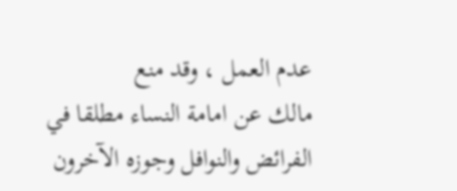عدم العمل ، وقد منع
مالك عن امامة النساء مطلقا في الفرائض والنوافل وجوزه الآخرون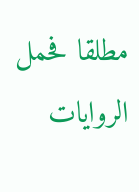مطلقا فحمل الروايات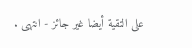على التقية أيضا غير جائز - انتهى .